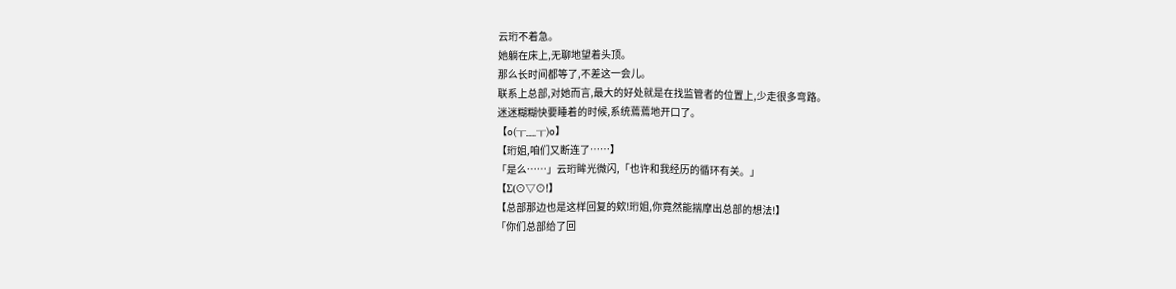云珩不着急。
她躺在床上,无聊地望着头顶。
那么长时间都等了,不差这一会儿。
联系上总部,对她而言,最大的好处就是在找监管者的位置上,少走很多弯路。
迷迷糊糊快要睡着的时候,系统蔫蔫地开口了。
【o(╥﹏╥)o】
【珩姐,咱们又断连了……】
「是么……」云珩眸光微闪,「也许和我经历的循环有关。」
【Σ(⊙▽⊙!】
【总部那边也是这样回复的欸!珩姐,你竟然能揣摩出总部的想法!】
「你们总部给了回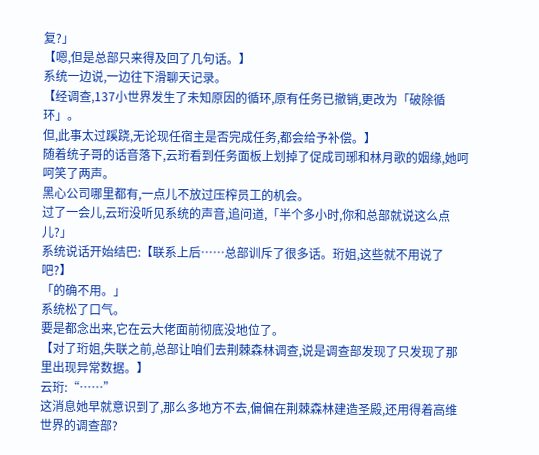复?」
【嗯,但是总部只来得及回了几句话。】
系统一边说,一边往下滑聊天记录。
【经调查,137小世界发生了未知原因的循环,原有任务已撤销,更改为「破除循环」。
但,此事太过蹊跷,无论现任宿主是否完成任务,都会给予补偿。】
随着统子哥的话音落下,云珩看到任务面板上划掉了促成司琊和林月歌的姻缘,她呵呵笑了两声。
黑心公司哪里都有,一点儿不放过压榨员工的机会。
过了一会儿,云珩没听见系统的声音,追问道,「半个多小时,你和总部就说这么点儿?」
系统说话开始结巴:【联系上后……总部训斥了很多话。珩姐,这些就不用说了吧?】
「的确不用。」
系统松了口气。
要是都念出来,它在云大佬面前彻底没地位了。
【对了珩姐,失联之前,总部让咱们去荆棘森林调查,说是调查部发现了只发现了那里出现异常数据。】
云珩:“……”
这消息她早就意识到了,那么多地方不去,偏偏在荆棘森林建造圣殿,还用得着高维世界的调查部?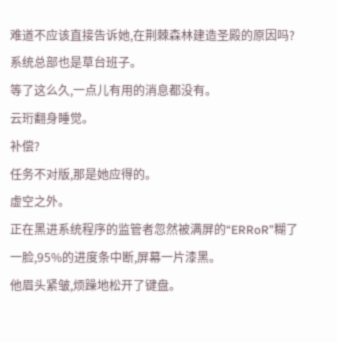难道不应该直接告诉她,在荆棘森林建造圣殿的原因吗?
系统总部也是草台班子。
等了这么久,一点儿有用的消息都没有。
云珩翻身睡觉。
补偿?
任务不对版,那是她应得的。
虚空之外。
正在黑进系统程序的监管者忽然被满屏的“ERRoR”糊了一脸,95%的进度条中断,屏幕一片漆黑。
他眉头紧皱,烦躁地松开了键盘。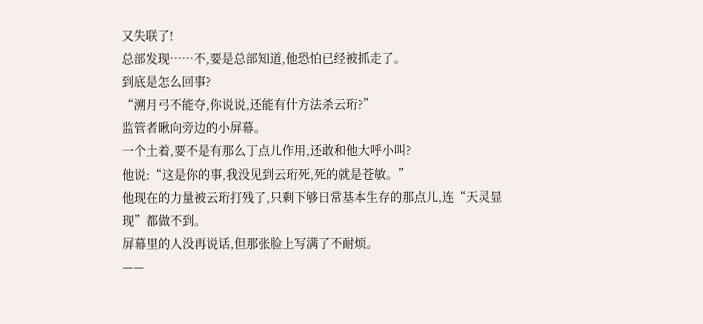又失联了!
总部发现……不,要是总部知道,他恐怕已经被抓走了。
到底是怎么回事?
“溯月弓不能夺,你说说,还能有什方法杀云珩?”
监管者瞅向旁边的小屏幕。
一个土着,要不是有那么丁点儿作用,还敢和他大呼小叫?
他说:“这是你的事,我没见到云珩死,死的就是苍敏。”
他现在的力量被云珩打残了,只剩下够日常基本生存的那点儿,连“天灵显现”都做不到。
屏幕里的人没再说话,但那张脸上写满了不耐烦。
——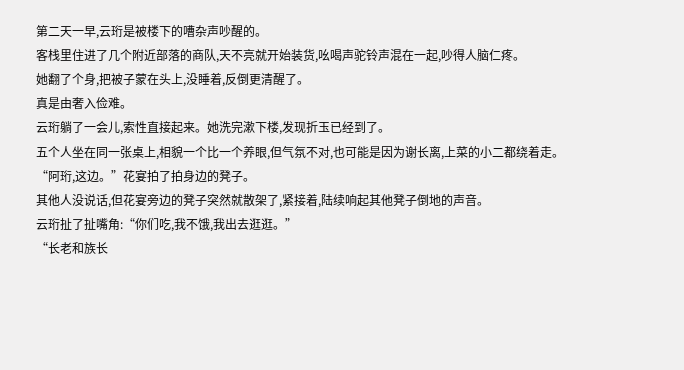第二天一早,云珩是被楼下的嘈杂声吵醒的。
客栈里住进了几个附近部落的商队,天不亮就开始装货,吆喝声驼铃声混在一起,吵得人脑仁疼。
她翻了个身,把被子蒙在头上,没睡着,反倒更清醒了。
真是由奢入俭难。
云珩躺了一会儿,索性直接起来。她洗完漱下楼,发现折玉已经到了。
五个人坐在同一张桌上,相貌一个比一个养眼,但气氛不对,也可能是因为谢长离,上菜的小二都绕着走。
“阿珩,这边。”花宴拍了拍身边的凳子。
其他人没说话,但花宴旁边的凳子突然就散架了,紧接着,陆续响起其他凳子倒地的声音。
云珩扯了扯嘴角:“你们吃,我不饿,我出去逛逛。”
“长老和族长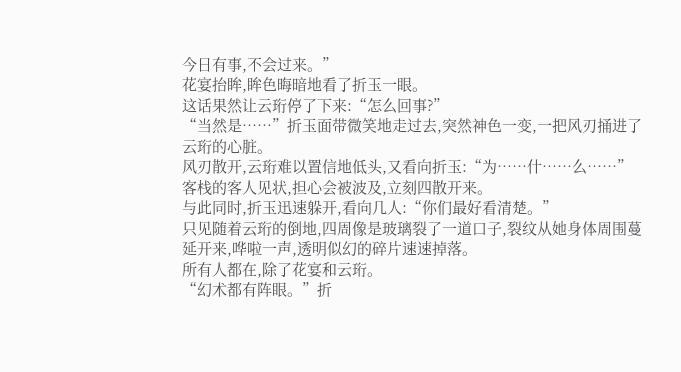今日有事,不会过来。”
花宴抬眸,眸色晦暗地看了折玉一眼。
这话果然让云珩停了下来:“怎么回事?”
“当然是……”折玉面带微笑地走过去,突然神色一变,一把风刃捅进了云珩的心脏。
风刃散开,云珩难以置信地低头,又看向折玉:“为……什……么……”
客栈的客人见状,担心会被波及,立刻四散开来。
与此同时,折玉迅速躲开,看向几人:“你们最好看清楚。”
只见随着云珩的倒地,四周像是玻璃裂了一道口子,裂纹从她身体周围蔓延开来,哗啦一声,透明似幻的碎片速速掉落。
所有人都在,除了花宴和云珩。
“幻术都有阵眼。”折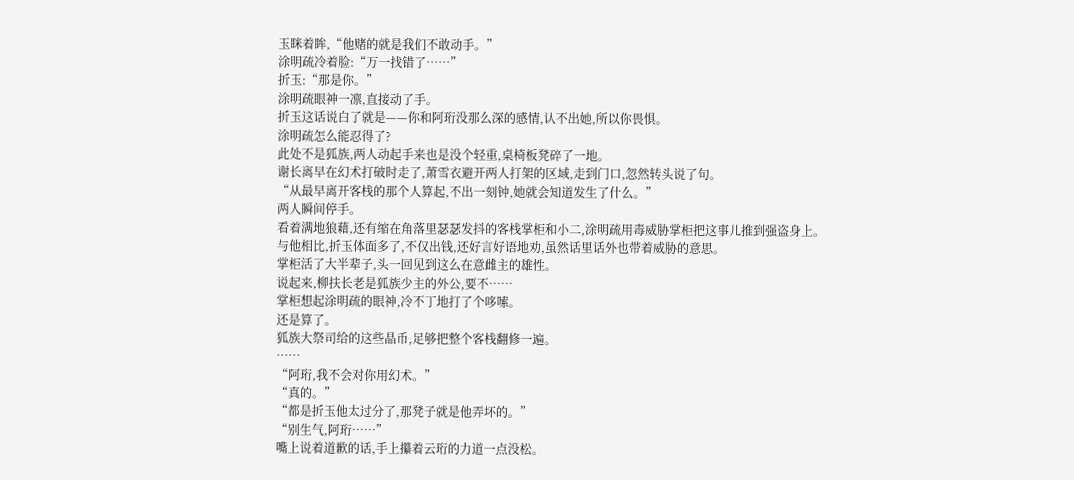玉眯着眸,“他赌的就是我们不敢动手。”
涂明疏冷着脸:“万一找错了……”
折玉:“那是你。”
涂明疏眼神一凛,直接动了手。
折玉这话说白了就是——你和阿珩没那么深的感情,认不出她,所以你畏惧。
涂明疏怎么能忍得了?
此处不是狐族,两人动起手来也是没个轻重,桌椅板凳碎了一地。
谢长离早在幻术打破时走了,萧雪衣避开两人打架的区域,走到门口,忽然转头说了句。
“从最早离开客栈的那个人算起,不出一刻钟,她就会知道发生了什么。”
两人瞬间停手。
看着满地狼藉,还有缩在角落里瑟瑟发抖的客栈掌柜和小二,涂明疏用毒威胁掌柜把这事儿推到强盗身上。
与他相比,折玉体面多了,不仅出钱,还好言好语地劝,虽然话里话外也带着威胁的意思。
掌柜活了大半辈子,头一回见到这么在意雌主的雄性。
说起来,柳扶长老是狐族少主的外公,要不……
掌柜想起涂明疏的眼神,冷不丁地打了个哆嗦。
还是算了。
狐族大祭司给的这些晶币,足够把整个客栈翻修一遍。
……
“阿珩,我不会对你用幻术。”
“真的。”
“都是折玉他太过分了,那凳子就是他弄坏的。”
“别生气,阿珩……”
嘴上说着道歉的话,手上攥着云珩的力道一点没松。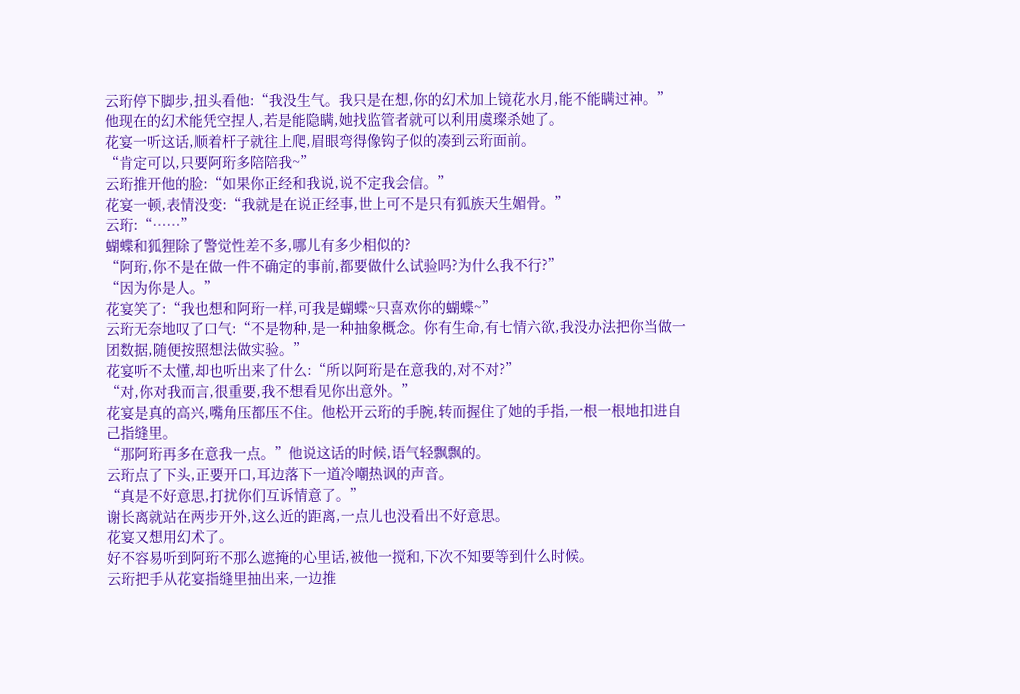云珩停下脚步,扭头看他:“我没生气。我只是在想,你的幻术加上镜花水月,能不能瞒过神。”
他现在的幻术能凭空捏人,若是能隐瞒,她找监管者就可以利用虞璨杀她了。
花宴一听这话,顺着杆子就往上爬,眉眼弯得像钩子似的凑到云珩面前。
“肯定可以,只要阿珩多陪陪我~”
云珩推开他的脸:“如果你正经和我说,说不定我会信。”
花宴一顿,表情没变:“我就是在说正经事,世上可不是只有狐族天生媚骨。”
云珩:“……”
蝴蝶和狐狸除了警觉性差不多,哪儿有多少相似的?
“阿珩,你不是在做一件不确定的事前,都要做什么试验吗?为什么我不行?”
“因为你是人。”
花宴笑了:“我也想和阿珩一样,可我是蝴蝶~只喜欢你的蝴蝶~”
云珩无奈地叹了口气:“不是物种,是一种抽象概念。你有生命,有七情六欲,我没办法把你当做一团数据,随便按照想法做实验。”
花宴听不太懂,却也听出来了什么:“所以阿珩是在意我的,对不对?”
“对,你对我而言,很重要,我不想看见你出意外。”
花宴是真的高兴,嘴角压都压不住。他松开云珩的手腕,转而握住了她的手指,一根一根地扣进自己指缝里。
“那阿珩再多在意我一点。”他说这话的时候,语气轻飘飘的。
云珩点了下头,正要开口,耳边落下一道冷嘲热讽的声音。
“真是不好意思,打扰你们互诉情意了。”
谢长离就站在两步开外,这么近的距离,一点儿也没看出不好意思。
花宴又想用幻术了。
好不容易听到阿珩不那么遮掩的心里话,被他一搅和,下次不知要等到什么时候。
云珩把手从花宴指缝里抽出来,一边推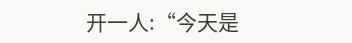开一人:“今天是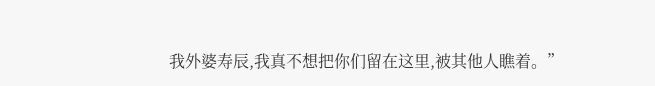我外婆寿辰,我真不想把你们留在这里,被其他人瞧着。”